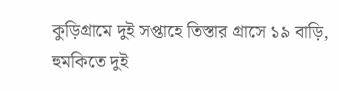কুড়িগ্রামে দুই সপ্তাহে তিস্তার গ্রাসে ১৯ বাড়ি, হুমকিতে দুই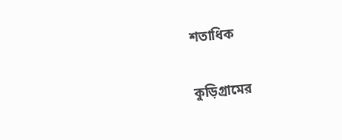শতাধিক

কুড়িগ্রামের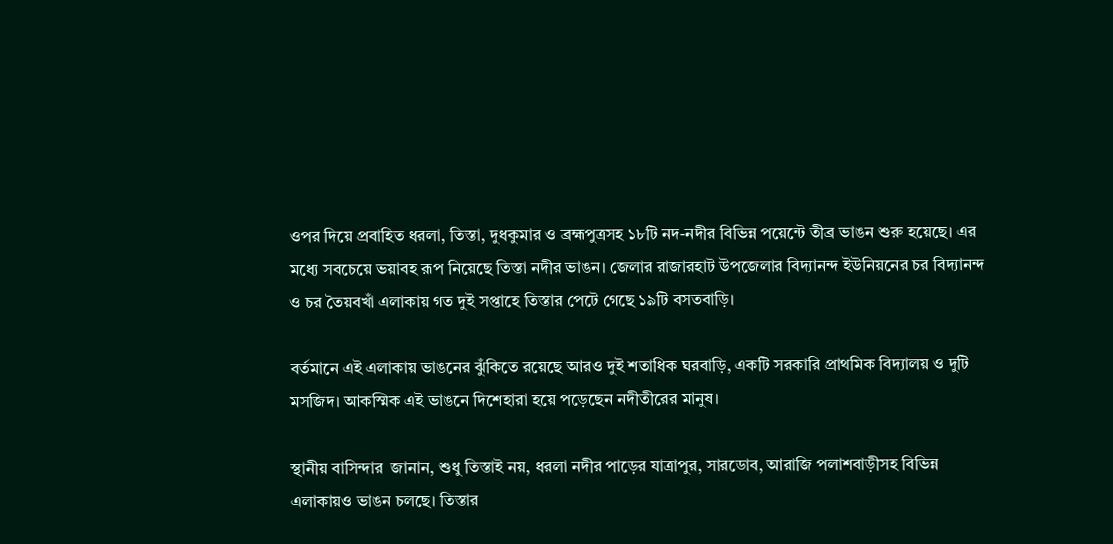ওপর দিয়ে প্রবাহিত ধরলা, তিস্তা, দুধকুমার ও ব্রহ্মপুত্রসহ ১৮টি নদ-নদীর বিভিন্ন পয়েন্টে তীব্র ভাঙন শুরু হয়েছে। এর মধ্যে সবচেয়ে ভয়াবহ রূপ নিয়েছে তিস্তা নদীর ভাঙন। জেলার রাজারহাট উপজেলার বিদ্যানন্দ ইউনিয়নের চর বিদ্যানন্দ ও চর তৈয়বখাঁ এলাকায় গত দুই সপ্তাহে তিস্তার পেটে গেছে ১৯টি বসতবাড়ি।

বর্তমানে এই এলাকায় ভাঙনের ঝুঁকিতে রয়েছে আরও দুই শতাধিক ঘরবাড়ি, একটি সরকারি প্রাথমিক বিদ্যালয় ও দুটি মসজিদ। আকস্মিক এই ভাঙনে দিশেহারা হয়ে পড়েছেন নদীতীরের মানুষ।

স্থানীয় বাসিন্দার  জানান, শুধু তিস্তাই নয়, ধরলা নদীর পাড়ের যাত্রাপুর, সারডোব, আরাজি পলাশবাড়ীসহ বিভিন্ন এলাকায়ও ভাঙন চলছে। তিস্তার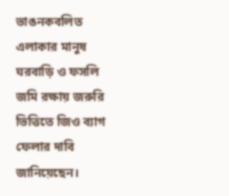ভাঙনকবলিত এলাকার মানুষ ঘরবাড়ি ও ফসলি জমি রক্ষায় জরুরি ভিত্তিতে জিও ব্যাগ ফেলার দাবি জানিয়েছেন।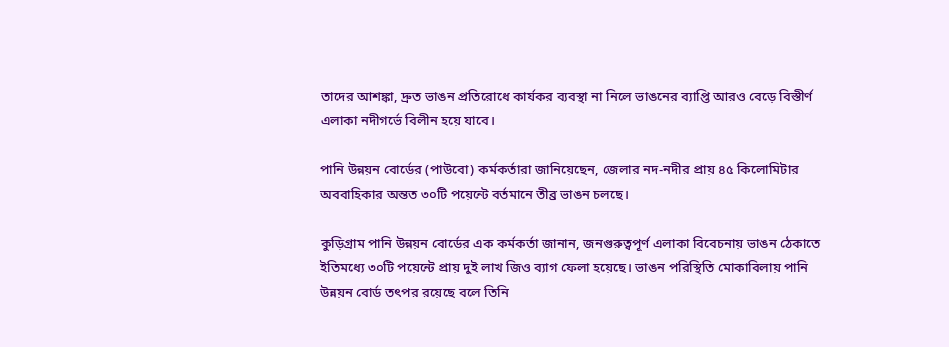তাদের আশঙ্কা, দ্রুত ভাঙন প্রতিরোধে কার্যকর ব্যবস্থা না নিলে ভাঙনের ব্যাপ্তি আরও বেড়ে বিস্তীর্ণ এলাকা নদীগর্ভে বিলীন হয়ে যাবে।

পানি উন্নয়ন বোর্ডের (পাউবো) কর্মকর্তারা জানিয়েছেন, জেলার নদ-নদীর প্রায় ৪৫ কিলোমিটার অববাহিকার অন্তত ৩০টি পয়েন্টে বর্তমানে তীব্র ভাঙন চলছে।

কুড়িগ্রাম পানি উন্নয়ন বোর্ডের এক কর্মকর্তা জানান, জনগুরুত্বপূর্ণ এলাকা বিবেচনায় ভাঙন ঠেকাতে ইতিমধ্যে ৩০টি পয়েন্টে প্রায় দুই লাখ জিও ব্যাগ ফেলা হয়েছে। ভাঙন পরিস্থিতি মোকাবিলায় পানি উন্নয়ন বোর্ড তৎপর রয়েছে বলে তিনি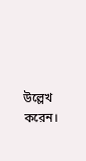উল্লেখ করেন।